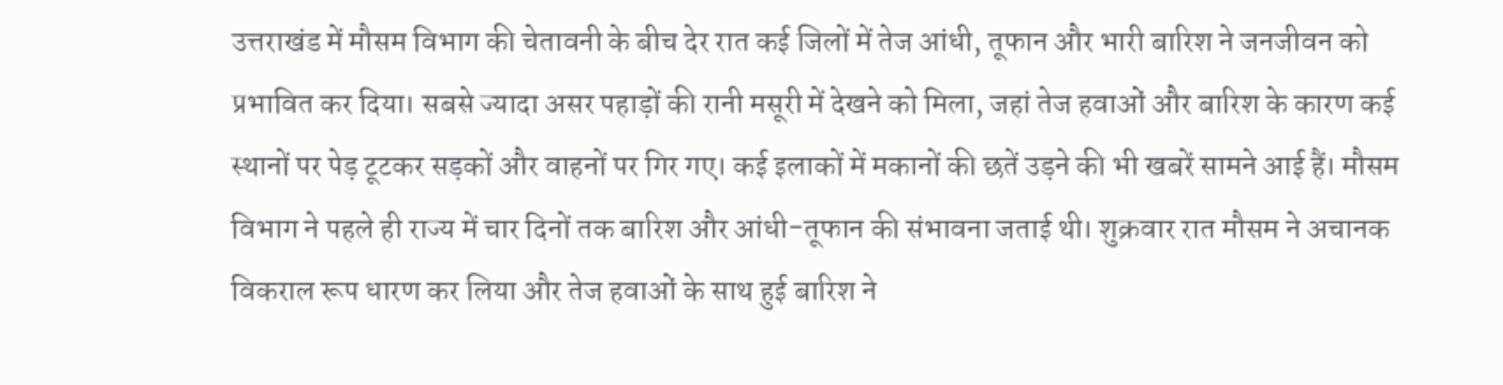उत्तराखंड में मौसम विभाग की चेतावनी के बीच देर रात कई जिलों में तेज आंधी, तूफान और भारी बारिश ने जनजीवन को प्रभावित कर दिया। सबसे ज्यादा असर पहाड़ों की रानी मसूरी में देखने को मिला, जहां तेज हवाओं और बारिश के कारण कई स्थानों पर पेड़ टूटकर सड़कों और वाहनों पर गिर गए। कई इलाकों में मकानों की छतें उड़ने की भी खबरें सामने आई हैं। मौसम विभाग ने पहले ही राज्य में चार दिनों तक बारिश और आंधी-तूफान की संभावना जताई थी। शुक्रवार रात मौसम ने अचानक विकराल रूप धारण कर लिया और तेज हवाओं के साथ हुई बारिश ने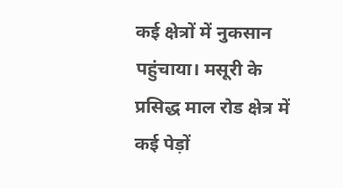कई क्षेत्रों में नुकसान पहुंचाया। मसूरी के प्रसिद्ध माल रोड क्षेत्र में कई पेड़ों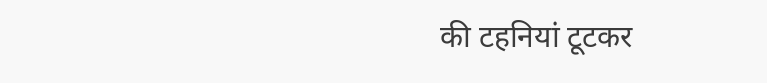की टहनियां टूटकर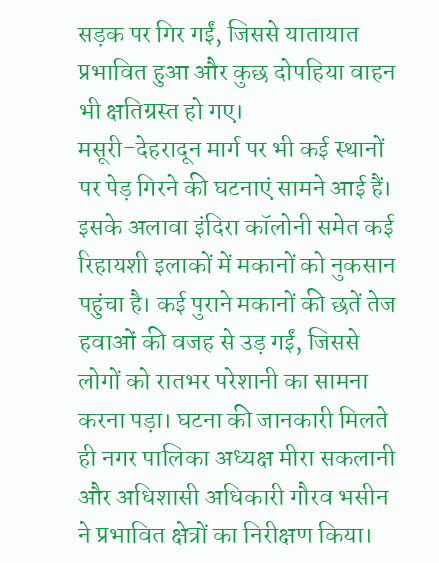सड़क पर गिर गईं, जिससे यातायात प्रभावित हुआ और कुछ दोपहिया वाहन भी क्षतिग्रस्त हो गए।
मसूरी-देहरादून मार्ग पर भी कई स्थानों पर पेड़ गिरने की घटनाएं सामने आई हैं। इसके अलावा इंदिरा कॉलोनी समेत कई रिहायशी इलाकों में मकानों को नुकसान पहुंचा है। कई पुराने मकानों की छतें तेज हवाओं की वजह से उड़ गईं, जिससे लोगों को रातभर परेशानी का सामना करना पड़ा। घटना की जानकारी मिलते ही नगर पालिका अध्यक्ष मीरा सकलानी और अधिशासी अधिकारी गौरव भसीन ने प्रभावित क्षेत्रों का निरीक्षण किया।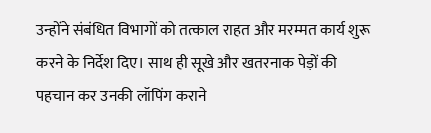उन्होंने संबंधित विभागों को तत्काल राहत और मरम्मत कार्य शुरू करने के निर्देश दिए। साथ ही सूखे और खतरनाक पेड़ों की पहचान कर उनकी लॉपिंग कराने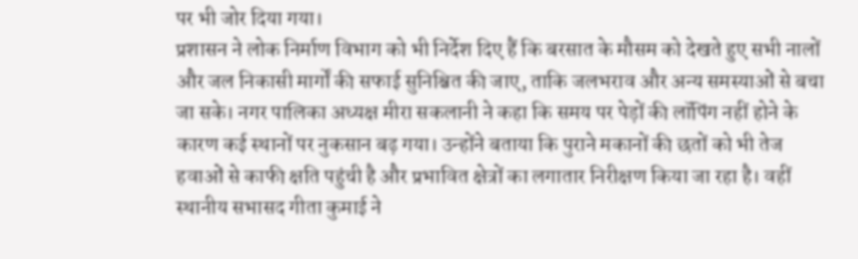पर भी जोर दिया गया।
प्रशासन ने लोक निर्माण विभाग को भी निर्देश दिए हैं कि बरसात के मौसम को देखते हुए सभी नालों और जल निकासी मार्गों की सफाई सुनिश्चित की जाए, ताकि जलभराव और अन्य समस्याओं से बचा जा सके। नगर पालिका अध्यक्ष मीरा सकलानी ने कहा कि समय पर पेड़ों की लॉपिंग नहीं होने के कारण कई स्थानों पर नुकसान बढ़ गया। उन्होंने बताया कि पुराने मकानों की छतों को भी तेज हवाओं से काफी क्षति पहुंची है और प्रभावित क्षेत्रों का लगातार निरीक्षण किया जा रहा है। वहीं स्थानीय सभासद गीता कुमाई ने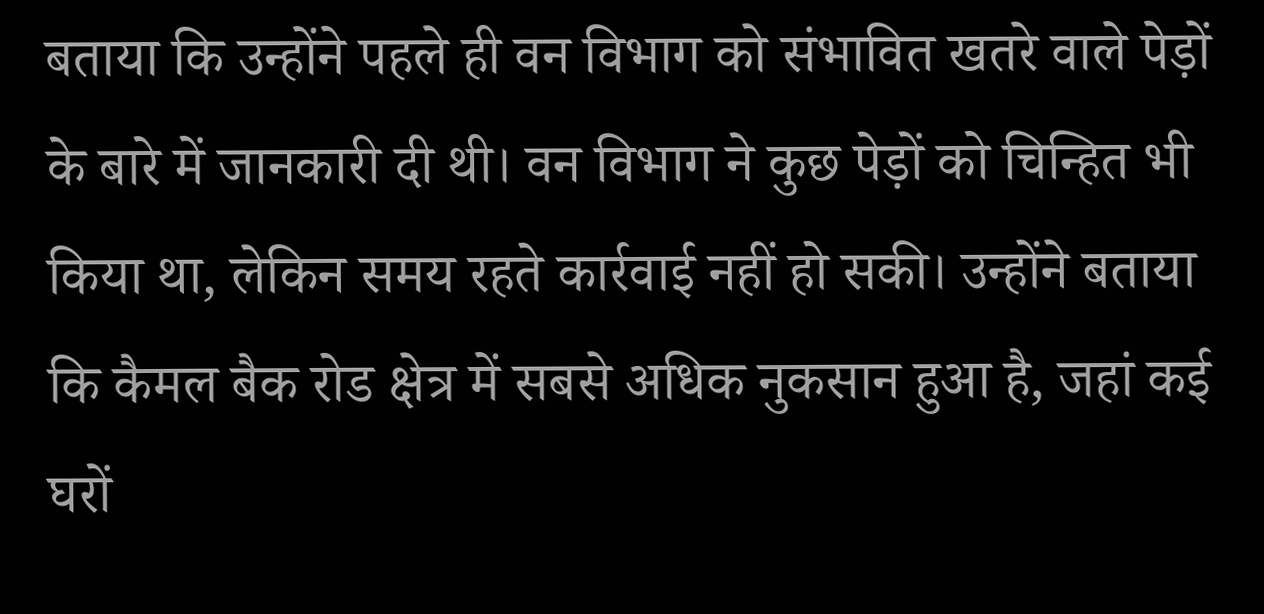बताया कि उन्होंने पहले ही वन विभाग को संभावित खतरे वाले पेड़ों के बारे में जानकारी दी थी। वन विभाग ने कुछ पेड़ों को चिन्हित भी किया था, लेकिन समय रहते कार्रवाई नहीं हो सकी। उन्होंने बताया कि कैमल बैक रोड क्षेत्र में सबसे अधिक नुकसान हुआ है, जहां कई घरों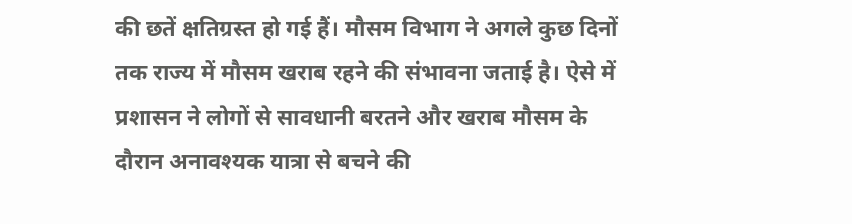की छतें क्षतिग्रस्त हो गई हैं। मौसम विभाग ने अगले कुछ दिनों तक राज्य में मौसम खराब रहने की संभावना जताई है। ऐसे में प्रशासन ने लोगों से सावधानी बरतने और खराब मौसम के दौरान अनावश्यक यात्रा से बचने की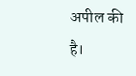अपील की है।